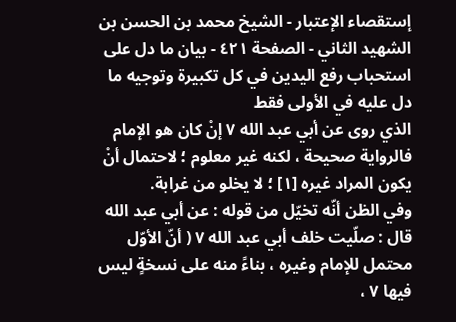إستقصاء الإعتبار - الشيخ محمد بن الحسن بن الشهيد الثاني - الصفحة ٤٢١ - بيان ما دل على استحباب رفع اليدين في كل تكبيرة وتوجيه ما دل عليه في الأولى فقط
الذي روى عن أبي عبد الله ٧ إنْ كان هو الإمام فالرواية صحيحة ، لكنه غير معلوم ؛ لاحتمال أنْ يكون المراد غيره [١] ؛ لا يخلو من غرابة.
وفي الظن أنّه تخيّل من قوله : عن أبي عبد الله قال : صلّيت خلف أبي عبد الله ٧ ( أنّ الأوّل محتمل للإمام وغيره ، بناءً منه على نسخةٍ ليس فيها ٧ ،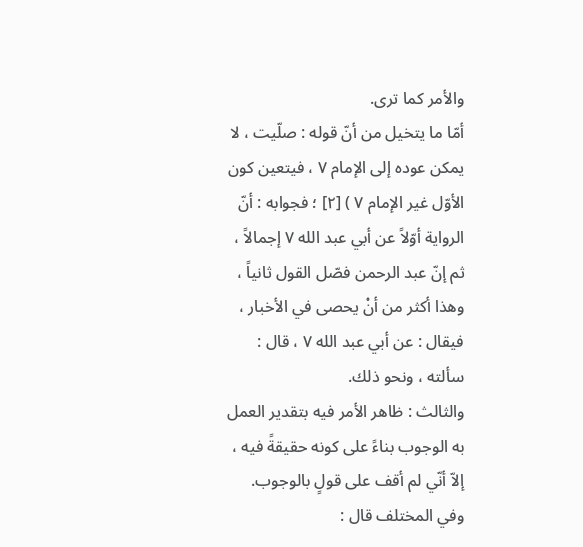والأمر كما ترى.
أمّا ما يتخيل من أنّ قوله : صلّيت ، لا يمكن عوده إلى الإمام ٧ ، فيتعين كون الأوّل غير الإمام ٧ ) [٢] ؛ فجوابه : أنّ الرواية أوّلاً عن أبي عبد الله ٧ إجمالاً ، ثم إنّ عبد الرحمن فصّل القول ثانياً ، وهذا أكثر من أنْ يحصى في الأخبار ، فيقال : عن أبي عبد الله ٧ ، قال : سألته ، ونحو ذلك.
والثالث : ظاهر الأمر فيه بتقدير العمل به الوجوب بناءً على كونه حقيقةً فيه ، إلاّ أنّي لم أقف على قولٍ بالوجوب.
وفي المختلف قال :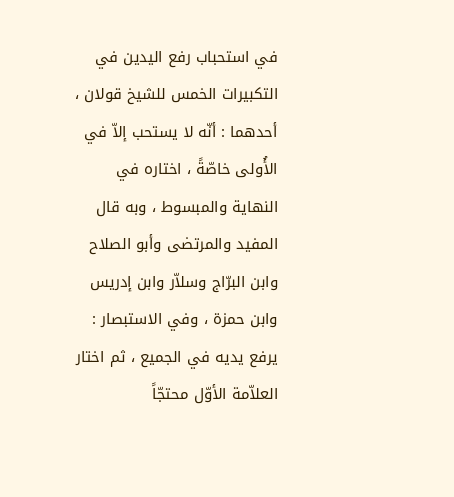في استحباب رفع اليدين في التكبيرات الخمس للشيخ قولان ، أحدهما : أنّه لا يستحب إلاّ في الأُولى خاصّةً ، اختاره في النهاية والمبسوط ، وبه قال المفيد والمرتضى وأبو الصلاح وابن البرّاج وسلاّر وابن إدريس وابن حمزة ، وفي الاستبصار : يرفع يديه في الجميع ، ثم اختار العلاّمة الأوّل محتجّاً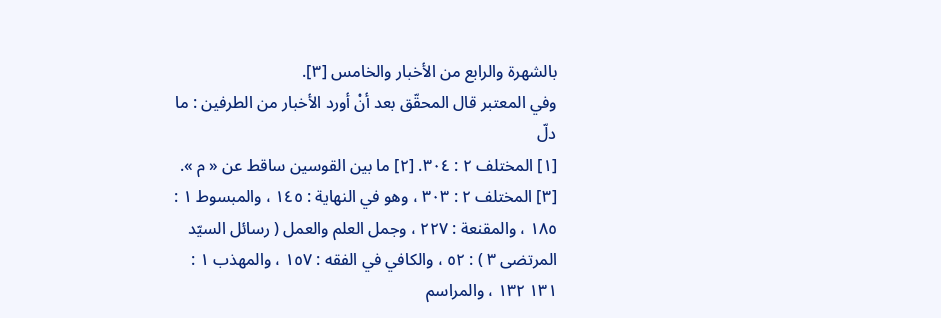بالشهرة والرابع من الأخبار والخامس [٣].
وفي المعتبر قال المحقّق بعد أنْ أورد الأخبار من الطرفين : ما دلّ
[١] المختلف ٢ : ٣٠٤. [٢] ما بين القوسين ساقط عن « م ». [٣] المختلف ٢ : ٣٠٣ ، وهو في النهاية : ١٤٥ ، والمبسوط ١ : ١٨٥ ، والمقنعة : ٢٢٧ ، وجمل العلم والعمل ( رسائل السيّد المرتضى ٣ ) : ٥٢ ، والكافي في الفقه : ١٥٧ ، والمهذب ١ : ١٣١ ١٣٢ ، والمراسم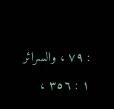: ٧٩ ، والسرائر ١ : ٣٥٦ ،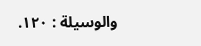والوسيلة : ١٢٠.